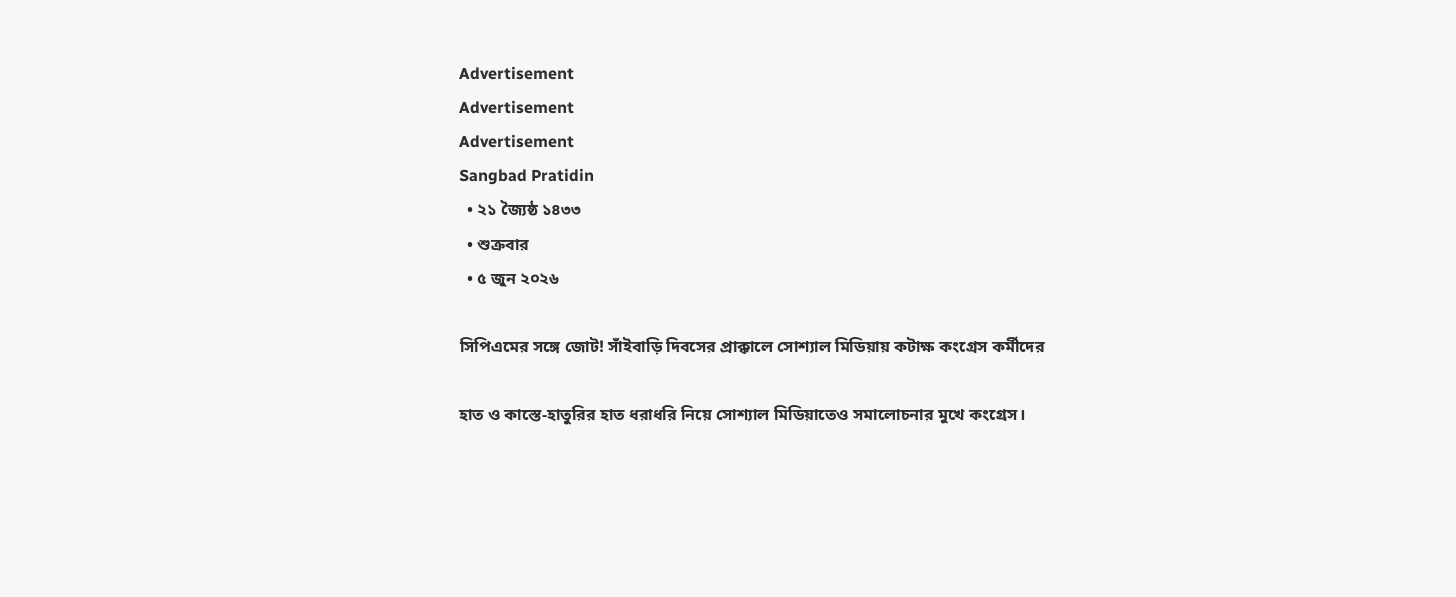Advertisement
Advertisement
Advertisement
Sangbad Pratidin
  • ২১ জ্যৈষ্ঠ ১৪৩৩
  • শুক্রবার
  • ৫ জুন ২০২৬

সিপিএমের সঙ্গে জোট! সাঁইবাড়ি দিবসের প্রাক্কালে সোশ্যাল মিডিয়ায় কটাক্ষ কংগ্রেস কর্মীদের

হাত ও কাস্তে-হাতুরির হাত ধরাধরি নিয়ে সোশ্যাল মিডিয়াতেও সমালোচনার মুখে কংগ্রেস।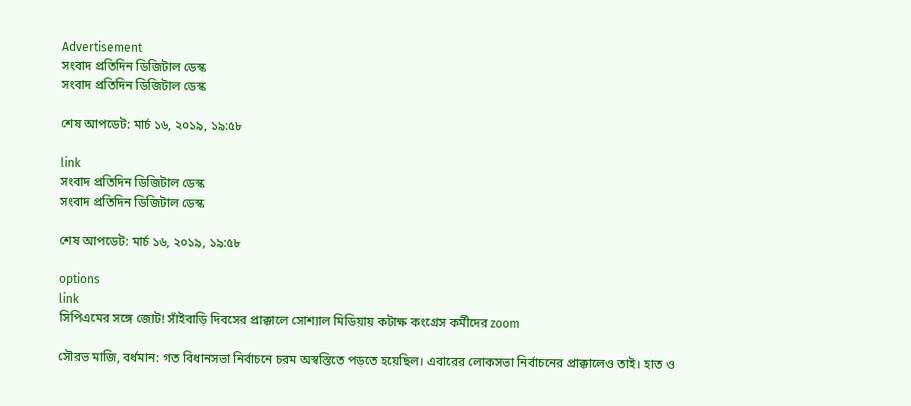Advertisement
সংবাদ প্রতিদিন ডিজিটাল ডেস্ক
সংবাদ প্রতিদিন ডিজিটাল ডেস্ক

শেষ আপডেট: মার্চ ১৬, ২০১৯, ১৯:৫৮

link
সংবাদ প্রতিদিন ডিজিটাল ডেস্ক
সংবাদ প্রতিদিন ডিজিটাল ডেস্ক

শেষ আপডেট: মার্চ ১৬, ২০১৯, ১৯:৫৮

options
link
সিপিএমের সঙ্গে জোট! সাঁইবাড়ি দিবসের প্রাক্কালে সোশ্যাল মিডিয়ায় কটাক্ষ কংগ্রেস কর্মীদের zoom

সৌরভ মাজি, বর্ধমান: গত বিধানসভা নির্বাচনে চরম অস্বস্তিতে পড়তে হয়েছিল। এবারের লোকসভা নির্বাচনের প্রাক্কালেও তাই। হাত ও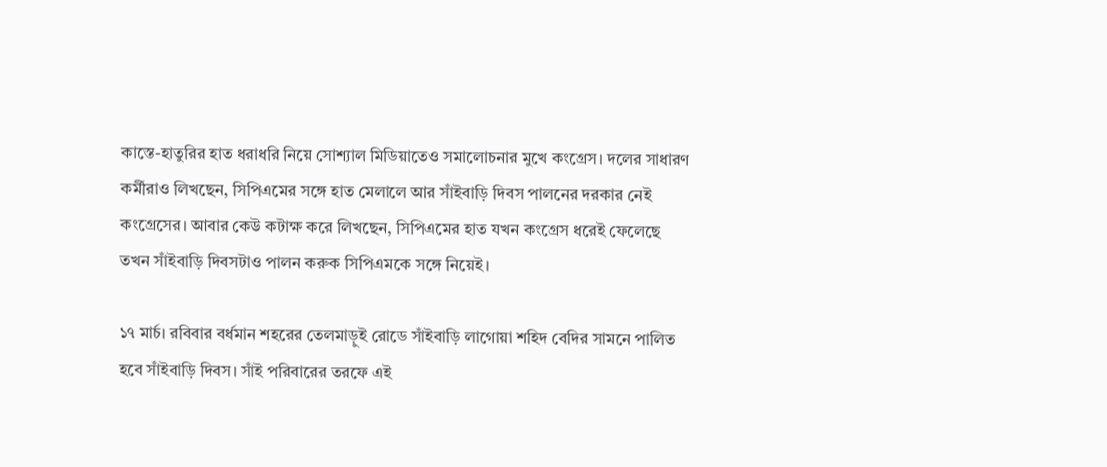কাস্তে-হাতুরির হাত ধরাধরি নিয়ে সোশ্যাল মিডিয়াতেও সমালোচনার মুখে কংগ্রেস। দলের সাধারণ কর্মীরাও লিখছেন, সিপিএমের সঙ্গে হাত মেলালে আর সাঁইবাড়ি দিবস পালনের দরকার নেই কংগ্রেসের। আবার কেউ কটাক্ষ করে লিখছেন, সিপিএমের হাত যখন কংগ্রেস ধরেই ফেলেছে তখন সাঁইবাড়ি দিবসটাও পালন করুক সিপিএমকে সঙ্গে নিয়েই।

১৭ মার্চ। রবিবার বর্ধমান শহরের তেলমাড়ুই রোডে সাঁইবাড়ি লাগোয়া শহিদ বেদির সামনে পালিত হবে সাঁইবাড়ি দিবস। সাঁই পরিবারের তরফে এই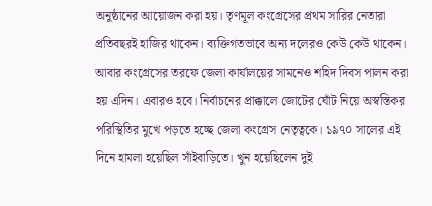অনুষ্ঠানের আয়োজন করা হয়। তৃণমূল কংগ্রেসের প্রথম সারির নেতারা প্রতিবছরই হাজির থাকেন। ব্যক্তিগতভাবে অন্য দলেরও কেউ কেউ থাকেন। আবার কংগ্রেসের তরফে জেলা কার্যালয়ের সামনেও শহিদ দিবস পালন করা হয় এদিন। এবারও হবে। নির্বাচনের প্রাক্কালে জোটের ঘোঁট নিয়ে অস্বস্তিকর পরিস্থিতির মুখে পড়তে হচ্ছে জেলা কংগ্রেস নেতৃত্বকে। ১৯৭০ সালের এই দিনে হামলা হয়েছিল সাঁইবাড়িতে। খুন হয়েছিলেন দুই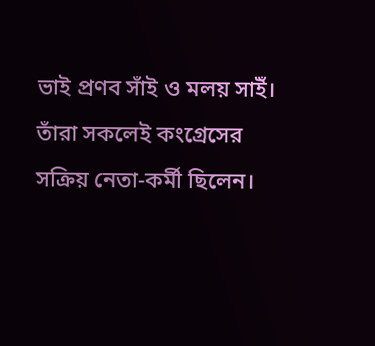ভাই প্রণব সাঁই ও মলয় সাইঁ। তাঁরা সকলেই কংগ্রেসের সক্রিয় নেতা-কর্মী ছিলেন।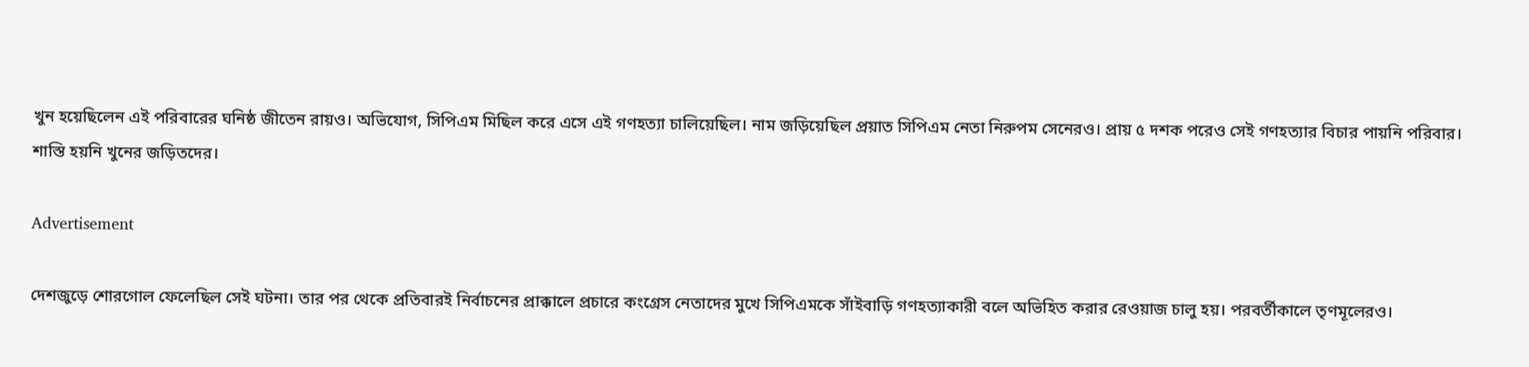খুন হয়েছিলেন এই পরিবারের ঘনিষ্ঠ জীতেন রায়ও। অভিযোগ, সিপিএম মিছিল করে এসে এই গণহত্যা চালিয়েছিল। নাম জড়িয়েছিল প্রয়াত সিপিএম নেতা নিরুপম সেনেরও। প্রায় ৫ দশক পরেও সেই গণহত্যার বিচার পায়নি পরিবার। শাস্তি হয়নি খুনের জড়িতদের।

Advertisement

দেশজুড়ে শোরগোল ফেলেছিল সেই ঘটনা। তার পর থেকে প্রতিবারই নির্বাচনের প্রাক্কালে প্রচারে কংগ্রেস নেতাদের মুখে সিপিএমকে সাঁইবাড়ি গণহত্যাকারী বলে অভিহিত করার রেওয়াজ চালু হয়। পরবর্তীকালে তৃণমূলেরও।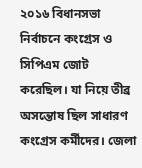২০১৬ বিধানসভা নির্বাচনে কংগ্রেস ও সিপিএম জোট করেছিল। যা নিয়ে তীব্র অসন্তোষ ছিল সাধারণ কংগ্রেস কর্মীদের। জেলা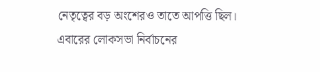নেতৃত্বের বড় অংশেরও তাতে আপত্তি ছিল। এবারের লোকসভা নির্বাচনের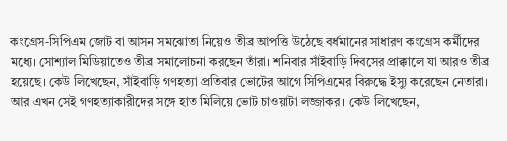কংগ্রেস-সিপিএম জোট বা আসন সমঝোতা নিয়েও তীব্র আপত্তি উঠেছে বর্ধমানের সাধারণ কংগ্রেস কর্মীদের মধ্যে। সোশ্যাল মিডিয়াতেও তীব্র সমালোচনা করছেন তাঁরা। শনিবার সাঁইবাড়ি দিবসের প্রাক্কালে যা আরও তীব্র হয়েছে। কেউ লিখেছেন, সাঁইবাড়ি গণহত্যা প্রতিবার ভোটের আগে সিপিএমের বিরুদ্ধে ইস্যু করেছেন নেতারা। আর এখন সেই গণহত্যাকারীদের সঙ্গে হাত মিলিয়ে ভোট চাওয়াটা লজ্জাকর। কেউ লিখেছেন,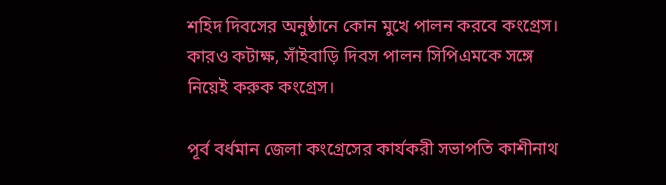শহিদ দিবসের অনুষ্ঠানে কোন মুখে পালন করবে কংগ্রেস। কারও কটাক্ষ, সাঁইবাড়ি দিবস পালন সিপিএমকে সঙ্গে নিয়েই করুক কংগ্রেস।

পূর্ব বর্ধমান জেলা কংগ্রেসের কার্যকরী সভাপতি কাশীনাথ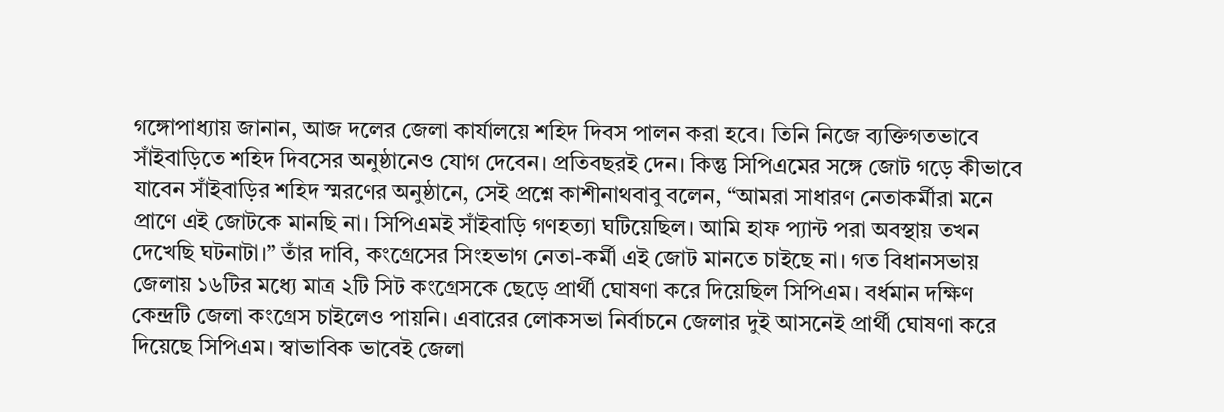গঙ্গোপাধ্যায় জানান, আজ দলের জেলা কার্যালয়ে শহিদ দিবস পালন করা হবে। তিনি নিজে ব্যক্তিগতভাবে সাঁইবাড়িতে শহিদ দিবসের অনুষ্ঠানেও যোগ দেবেন। প্রতিবছরই দেন। কিন্তু সিপিএমের সঙ্গে জোট গড়ে কীভাবে যাবেন সাঁইবাড়ির শহিদ স্মরণের অনুষ্ঠানে, সেই প্রশ্নে কাশীনাথবাবু বলেন, “আমরা সাধারণ নেতাকর্মীরা মনে প্রাণে এই জোটকে মানছি না। সিপিএমই সাঁইবাড়ি গণহত্যা ঘটিয়েছিল। আমি হাফ প্যান্ট পরা অবস্থায় তখন দেখেছি ঘটনাটা।” তাঁর দাবি, কংগ্রেসের সিংহভাগ নেতা-কর্মী এই জোট মানতে চাইছে না। গত বিধানসভায় জেলায় ১৬টির মধ্যে মাত্র ২টি সিট কংগ্রেসকে ছেড়ে প্রার্থী ঘোষণা করে দিয়েছিল সিপিএম। বর্ধমান দক্ষিণ কেন্দ্রটি জেলা কংগ্রেস চাইলেও পায়নি। এবারের লোকসভা নির্বাচনে জেলার দুই আসনেই প্রার্থী ঘোষণা করে দিয়েছে সিপিএম। স্বাভাবিক ভাবেই জেলা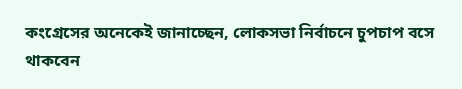কংগ্রেসের অনেকেই জানাচ্ছেন, লোকসভা নির্বাচনে চুপচাপ বসে থাকবেন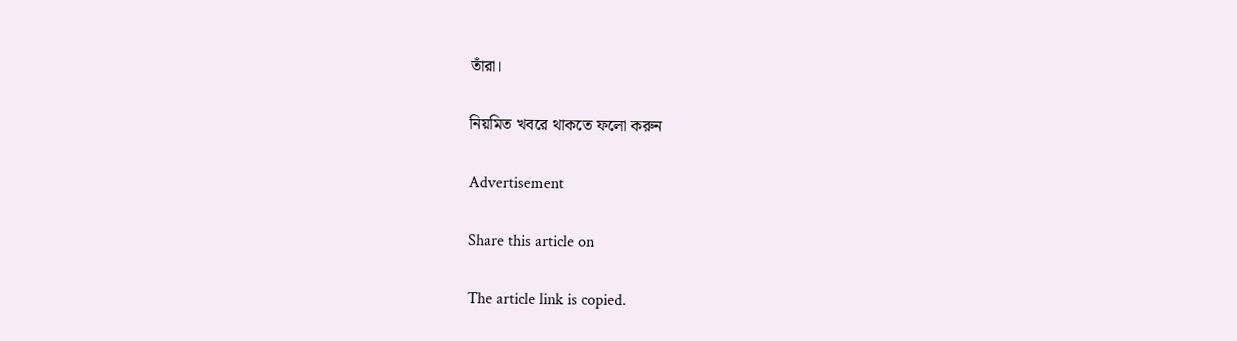তাঁরা।

নিয়মিত খবরে থাকতে ফলো করুন

Advertisement

Share this article on

The article link is copied.